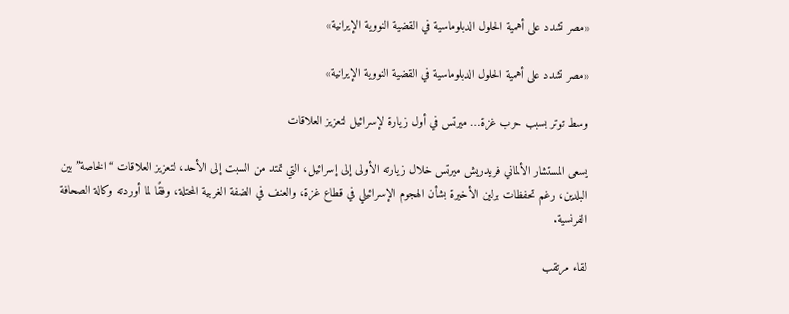«مصر تشدد على أهمية الحلول الدبلوماسية في القضية النووية الإيرانية»

«مصر تشدد على أهمية الحلول الدبلوماسية في القضية النووية الإيرانية»

وسط توتر بسبب حرب غزة… ميرتس في أول زيارة لإسرائيل لتعزيز العلاقات

يسعى المستشار الألماني فريدريش ميرتس خلال زيارته الأولى إلى إسرائيل، التي تمتد من السبت إلى الأحد، لتعزيز العلاقات “الخاصة” بين البلدين، رغم تحفظات برلين الأخيرة بشأن الهجوم الإسرائيلي في قطاع غزة، والعنف في الضفة الغربية المحتلة، وفقًا لما أوردته وكالة الصحافة الفرنسية.

لقاء مرتقب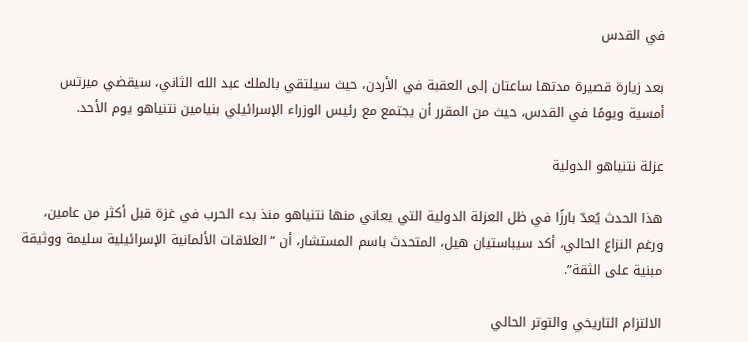في القدس

بعد زيارة قصيرة مدتها ساعتان إلى العقبة في الأردن، حيث سيلتقي بالملك عبد الله الثاني، سيقضي ميرتس أمسية ويومًا في القدس، حيث من المقرر أن يجتمع مع رئيس الوزراء الإسرائيلي بنيامين نتنياهو يوم الأحد.

عزلة نتنياهو الدولية

هذا الحدث يُعدّ بارزًا في ظل العزلة الدولية التي يعاني منها نتنياهو منذ بدء الحرب في غزة قبل أكثر من عامين، ورغم النزاع الحالي، أكد سيباستيان هيل، المتحدث باسم المستشار، أن “العلاقات الألمانية الإسرائيلية سليمة ووثيقة مبنية على الثقة”.

الالتزام التاريخي والتوتر الحالي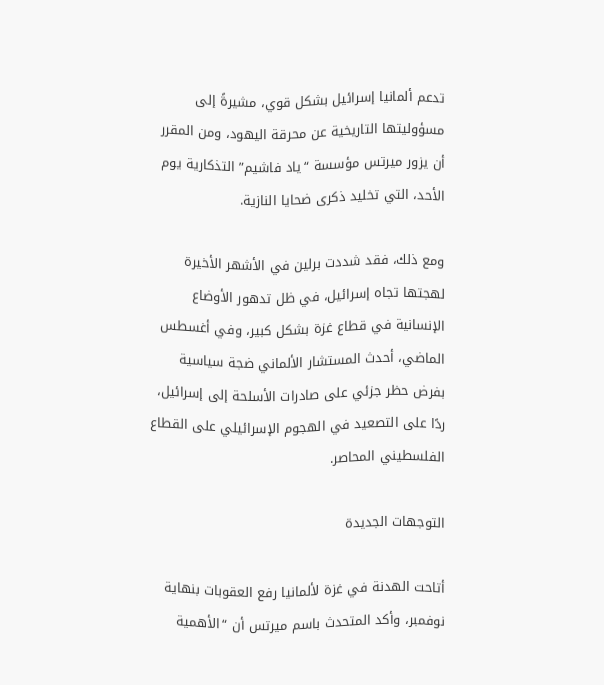تدعم ألمانيا إسرائيل بشكل قوي، مشيرةً إلى مسؤوليتها التاريخية عن محرقة اليهود، ومن المقرر أن يزور ميرتس مؤسسة “ياد فاشيم” التذكارية يوم الأحد، التي تخليد ذكرى ضحايا النازية.

ومع ذلك، فقد شددت برلين في الأشهر الأخيرة لهجتها تجاه إسرائيل، في ظل تدهور الأوضاع الإنسانية في قطاع غزة بشكل كبير، وفي أغسطس الماضي، أحدث المستشار الألماني ضجة سياسية بفرض حظر جزئي على صادرات الأسلحة إلى إسرائيل، ردًا على التصعيد في الهجوم الإسرائيلي على القطاع الفلسطيني المحاصر.

التوجهات الجديدة

أتاحت الهدنة في غزة لألمانيا رفع العقوبات بنهاية نوفمبر، وأكد المتحدث باسم ميرتس أن “الأهمية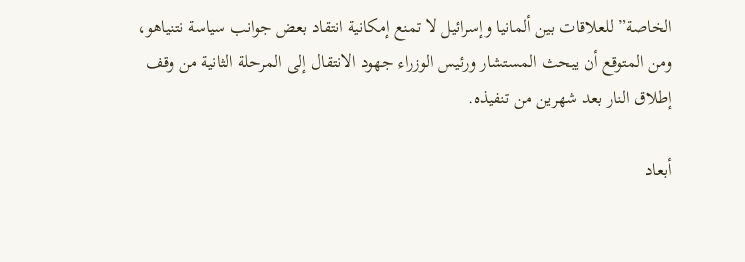الخاصة” للعلاقات بين ألمانيا وإسرائيل لا تمنع إمكانية انتقاد بعض جوانب سياسة نتنياهو، ومن المتوقع أن يبحث المستشار ورئيس الوزراء جهود الانتقال إلى المرحلة الثانية من وقف إطلاق النار بعد شهرين من تنفيذه.

أبعاد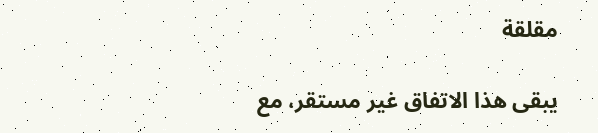مقلقة

يبقى هذا الاتفاق غير مستقر، مع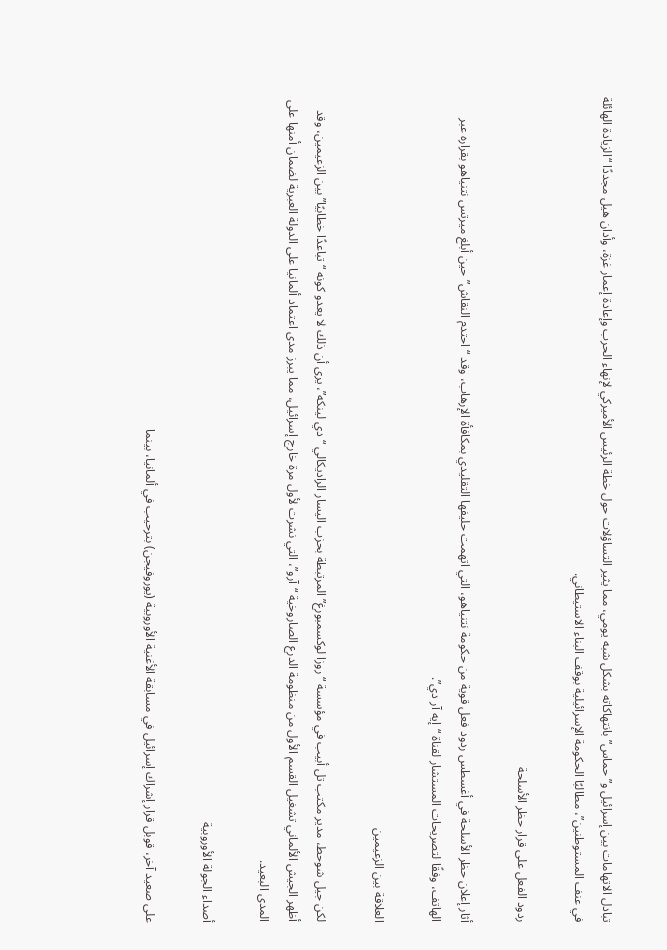تبادل الاتهامات بين إسرائيل و”حماس” بانتهاكاته بشكل شبه يومي، مما يثير التساؤلات حول خطة الرئيس الأميركي لإنهاء الحرب وإعادة إعمار غزة، وأدان هيل مجددًا “الزيادة الهائلة في عنف المستوطنين”، مطالبًا الحكومة الإسرائيلية بوقف البناء الاستيطاني.

ردود الفعل على قرار حظر الأسلحة

أثار إعلان حظر الأسلحة في أغسطس ردود فعل قوية من حكومة نتنياهو، التي اتهمت حليفها التقليدي بمكافأة الإرهاب، وقد “احتدم النقاش” حين أبلغ ميرتس نتنياهو بقراره عبر الهاتف، وفقًا لتصريحات المستشار لقناة “إيه آر دي”.

العلاقة بين الزعيمين

لكن جيل شوحط، مدير مكتب تل أبيب في مؤسسة “روزا لوكسمبورغ” المرتبطة بحزب اليسار الراديكالي “دي لينكه”، يرى أن ذلك لا يعدو كونه “تباعدًا خطابيًا” بين الزعيمين، وقد أظهر الجيش الألماني تشغيل القسم الأول من منظومة الدرع الصاروخية “آرو”، التي نشرت لأول مرة خارج إسرائيل، مما يبرز مدى اعتماد ألمانيا على الدولة العبرية لضمان أمنها على المدى البعيد.

أصداء الجولة الأوروبية

على صعيد آخر، قوبل قرار إشراك إسرائيل في مسابقة الأغنية الأوروبية (يوروفيجن) بترحيب في ألمانيا، بينما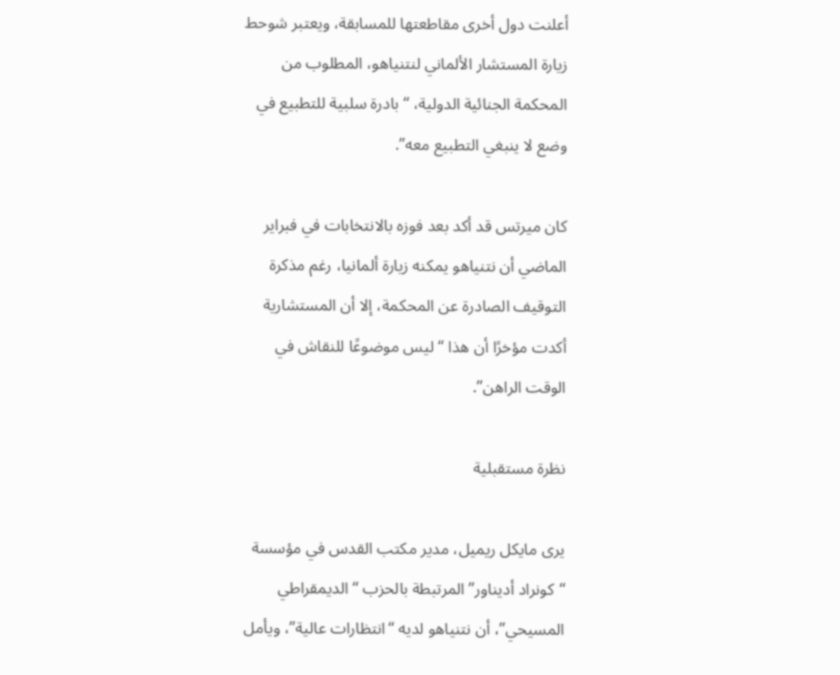أعلنت دول أخرى مقاطعتها للمسابقة، ويعتبر شوحط زيارة المستشار الألماني لنتنياهو، المطلوب من المحكمة الجنائية الدولية، “بادرة سلبية للتطبيع في وضع لا ينبغي التطبيع معه”.

كان ميرتس قد أكد بعد فوزه بالانتخابات في فبراير الماضي أن نتنياهو يمكنه زيارة ألمانيا، رغم مذكرة التوقيف الصادرة عن المحكمة، إلا أن المستشارية أكدت مؤخرًا أن هذا “ليس موضوعًا للنقاش في الوقت الراهن”.

نظرة مستقبلية

يرى مايكل ريميل، مدير مكتب القدس في مؤسسة “كونراد أديناور” المرتبطة بالحزب “الديمقراطي المسيحي”، أن نتنياهو لديه “انتظارات عالية”، ويأمل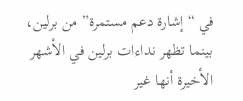في “إشارة دعم مستمرة” من برلين، بينما تظهر نداءات برلين في الأشهر الأخيرة أنها غير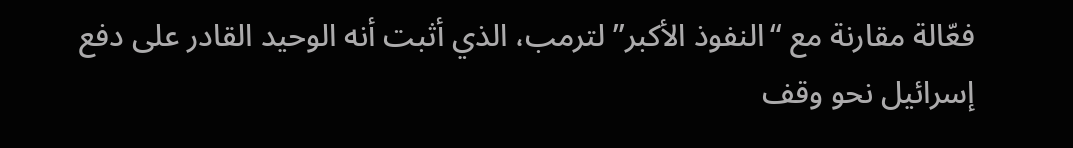فعّالة مقارنة مع “النفوذ الأكبر” لترمب، الذي أثبت أنه الوحيد القادر على دفع إسرائيل نحو وقف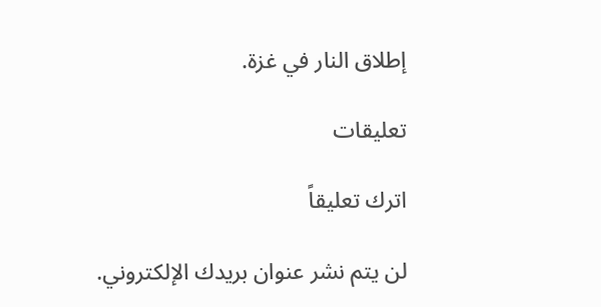إطلاق النار في غزة.

تعليقات

اترك تعليقاً

لن يتم نشر عنوان بريدك الإلكتروني.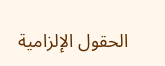الحقول الإلزامية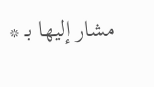مشار إليها بـ *